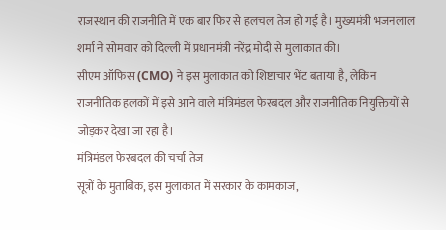राजस्थान की राजनीति में एक बार फिर से हलचल तेज हो गई है। मुख्यमंत्री भजनलाल शर्मा ने सोमवार को दिल्ली में प्रधानमंत्री नरेंद्र मोदी से मुलाकात की।
सीएम ऑफिस (CMO) ने इस मुलाकात को शिष्टाचार भेंट बताया है, लेकिन राजनीतिक हलकों में इसे आने वाले मंत्रिमंडल फेरबदल और राजनीतिक नियुक्तियों से जोड़कर देखा जा रहा है।
मंत्रिमंडल फेरबदल की चर्चा तेज
सूत्रों के मुताबिक, इस मुलाकात में सरकार के कामकाज,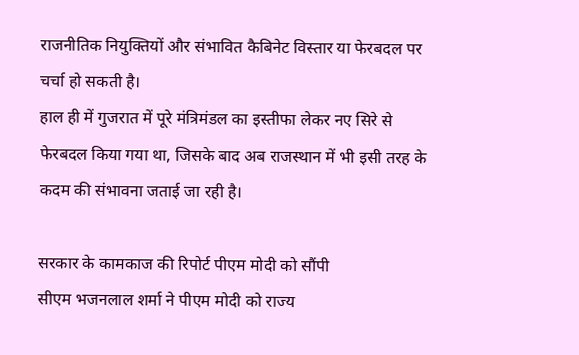राजनीतिक नियुक्तियों और संभावित कैबिनेट विस्तार या फेरबदल पर चर्चा हो सकती है।
हाल ही में गुजरात में पूरे मंत्रिमंडल का इस्तीफा लेकर नए सिरे से फेरबदल किया गया था, जिसके बाद अब राजस्थान में भी इसी तरह के कदम की संभावना जताई जा रही है।

सरकार के कामकाज की रिपोर्ट पीएम मोदी को सौंपी
सीएम भजनलाल शर्मा ने पीएम मोदी को राज्य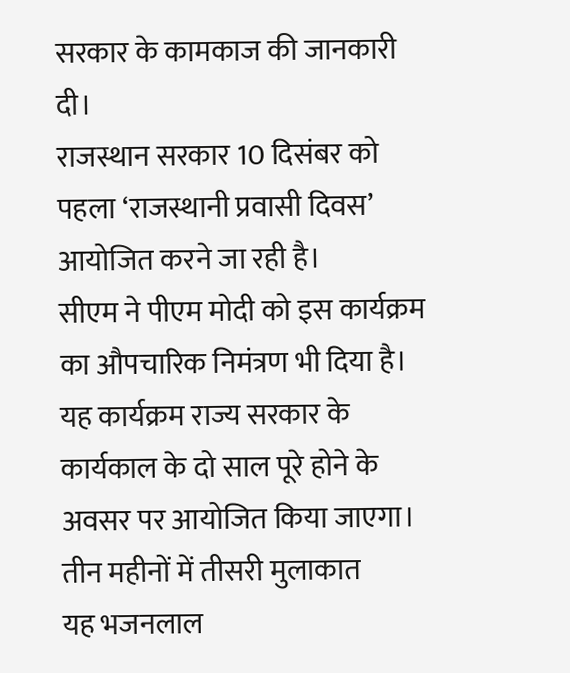सरकार के कामकाज की जानकारी दी।
राजस्थान सरकार 10 दिसंबर को पहला ‘राजस्थानी प्रवासी दिवस’ आयोजित करने जा रही है।
सीएम ने पीएम मोदी को इस कार्यक्रम का औपचारिक निमंत्रण भी दिया है।
यह कार्यक्रम राज्य सरकार के कार्यकाल के दो साल पूरे होने के अवसर पर आयोजित किया जाएगा।
तीन महीनों में तीसरी मुलाकात
यह भजनलाल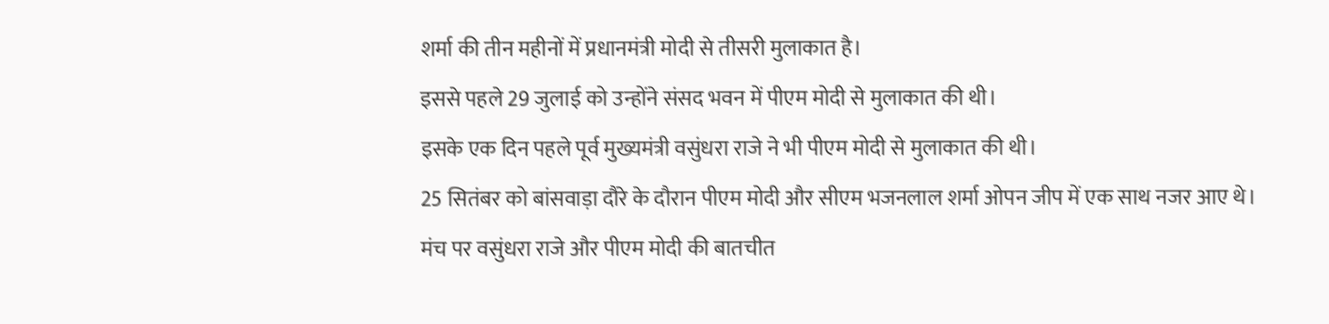शर्मा की तीन महीनों में प्रधानमंत्री मोदी से तीसरी मुलाकात है।
इससे पहले 29 जुलाई को उन्होंने संसद भवन में पीएम मोदी से मुलाकात की थी।
इसके एक दिन पहले पूर्व मुख्यमंत्री वसुंधरा राजे ने भी पीएम मोदी से मुलाकात की थी।
25 सितंबर को बांसवाड़ा दौरे के दौरान पीएम मोदी और सीएम भजनलाल शर्मा ओपन जीप में एक साथ नजर आए थे।
मंच पर वसुंधरा राजे और पीएम मोदी की बातचीत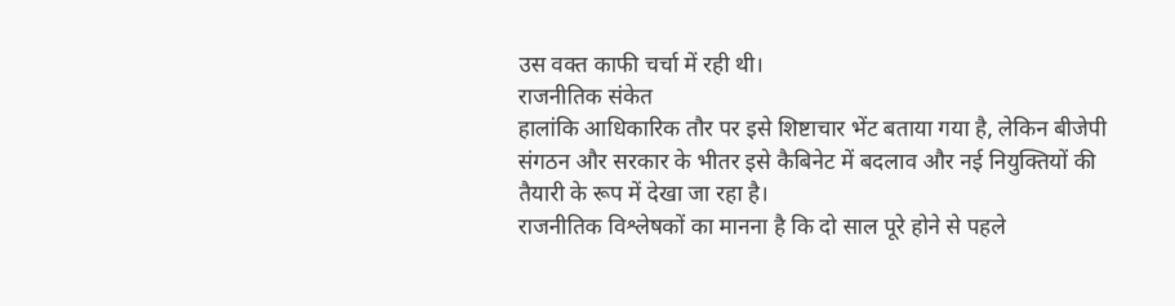उस वक्त काफी चर्चा में रही थी।
राजनीतिक संकेत
हालांकि आधिकारिक तौर पर इसे शिष्टाचार भेंट बताया गया है, लेकिन बीजेपी संगठन और सरकार के भीतर इसे कैबिनेट में बदलाव और नई नियुक्तियों की तैयारी के रूप में देखा जा रहा है।
राजनीतिक विश्लेषकों का मानना है कि दो साल पूरे होने से पहले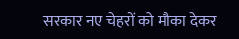सरकार नए चेहरों को मौका देकर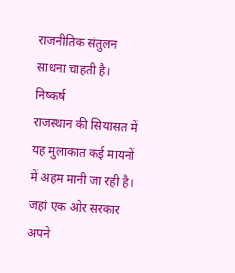राजनीतिक संतुलन साधना चाहती है।
निष्कर्ष
राजस्थान की सियासत में यह मुलाकात कई मायनों में अहम मानी जा रही है।
जहां एक ओर सरकार अपने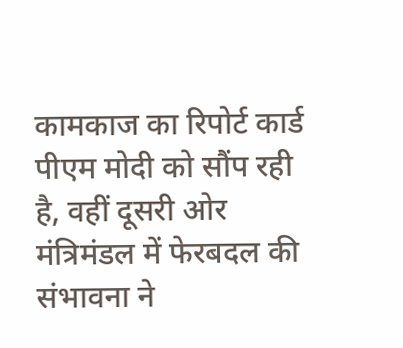कामकाज का रिपोर्ट कार्ड पीएम मोदी को सौंप रही है, वहीं दूसरी ओर मंत्रिमंडल में फेरबदल की संभावना ने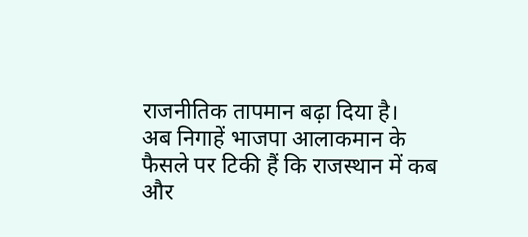राजनीतिक तापमान बढ़ा दिया है।
अब निगाहें भाजपा आलाकमान के फैसले पर टिकी हैं कि राजस्थान में कब और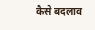कैसे बदलाव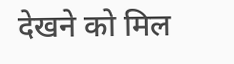देखने को मिल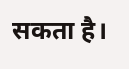सकता है।